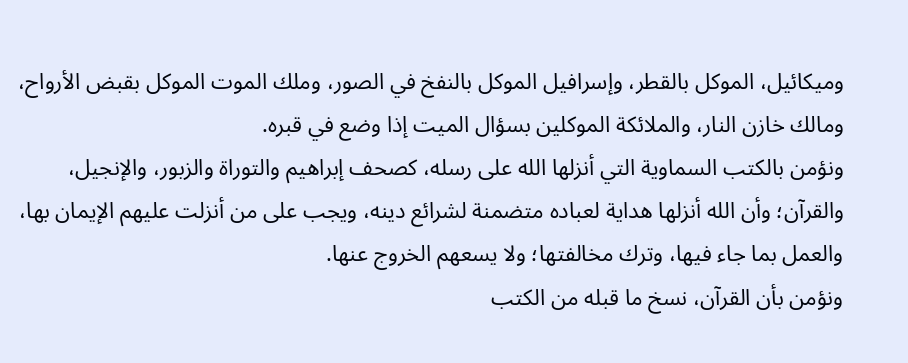وميكائيل، الموكل بالقطر، وإسرافيل الموكل بالنفخ في الصور، وملك الموت الموكل بقبض الأرواح، ومالك خازن النار، والملائكة الموكلين بسؤال الميت إذا وضع في قبره.
ونؤمن بالكتب السماوية التي أنزلها الله على رسله، كصحف إبراهيم والتوراة والزبور، والإنجيل، والقرآن؛ وأن الله أنزلها هداية لعباده متضمنة لشرائع دينه، ويجب على من أنزلت عليهم الإيمان بها، والعمل بما جاء فيها، وترك مخالفتها؛ ولا يسعهم الخروج عنها.
ونؤمن بأن القرآن، نسخ ما قبله من الكتب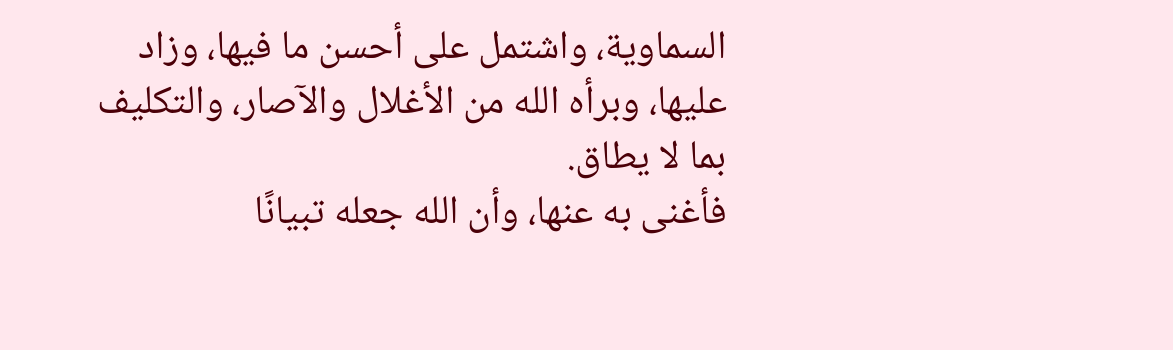السماوية، واشتمل على أحسن ما فيها، وزاد عليها، وبرأه الله من الأغلال والآصار، والتكليف بما لا يطاق.
فأغنى به عنها، وأن الله جعله تبيانًا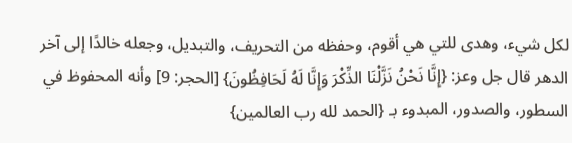لكل شيء، وهدى للتي هي أقوم، وحفظه من التحريف، والتبديل، وجعله خالدًا إلى آخر الدهر قال جل وعز: {إِنَّا نَحْنُ نَزَّلْنَا الذِّكْرَ وَإِنَّا لَهُ لَحَافِظُونَ} [الحجر: 9] وأنه المحفوظ في السطور، والصدور، المبدوء بـ {الحمد لله رب العالمين}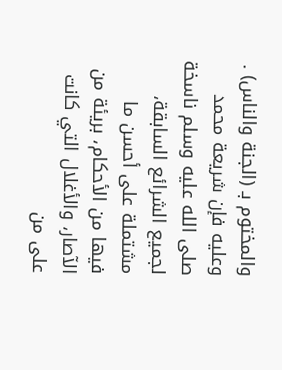والمختوم بـ (الجنة والناس) .
وعليه فإن شريعة محمد صلى الله عليه وسلم ناسخة لجميع الشرائع السابقة، مشتملة على أحسن ما فيها من الأحكام، بريئة من الآصار، والأغلال التي كانت على من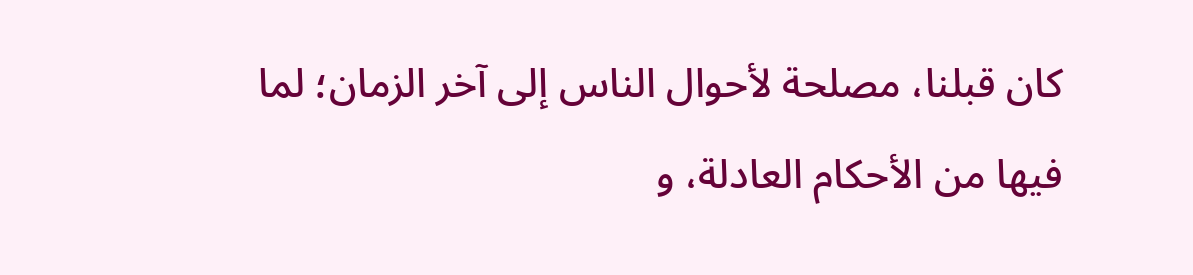كان قبلنا، مصلحة لأحوال الناس إلى آخر الزمان؛ لما فيها من الأحكام العادلة، و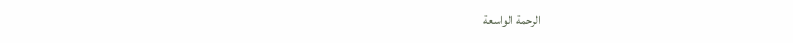الرحمة الواسعة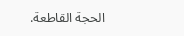الحجة القاطعة.